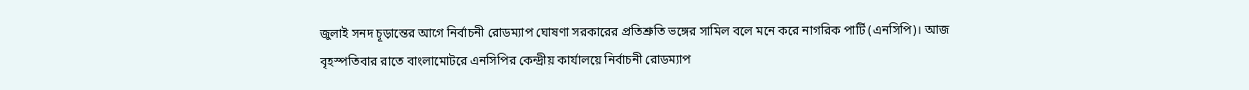জুলাই সনদ চূড়ান্তের আগে নির্বাচনী রোডম্যাপ ঘোষণা সরকারের প্রতিশ্রুতি ভঙ্গের সামিল বলে মনে করে নাগরিক পার্টি (এনসিপি)। আজ বৃহস্পতিবার রাতে বাংলামোটরে এনসিপির কেন্দ্রীয় কার্যালয়ে নির্বাচনী রোডম্যাপ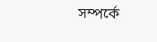সম্পর্কে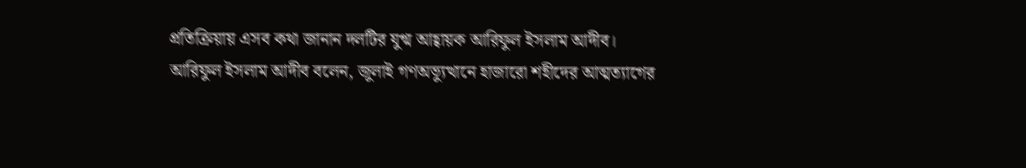প্রতিক্রিয়ায় এসব কথা জানান দলটির যুগ্ম আহ্বায়ক আরিফুল ইসলাম আদীব।
আরিফুল ইসলাম আদীব বলেন, জুলাই গণঅভ্যুত্থানে হাজারো শহীদের আত্মত্যাগের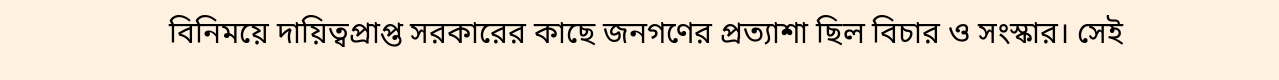বিনিময়ে দায়িত্বপ্রাপ্ত সরকারের কাছে জনগণের প্রত্যাশা ছিল বিচার ও সংস্কার। সেই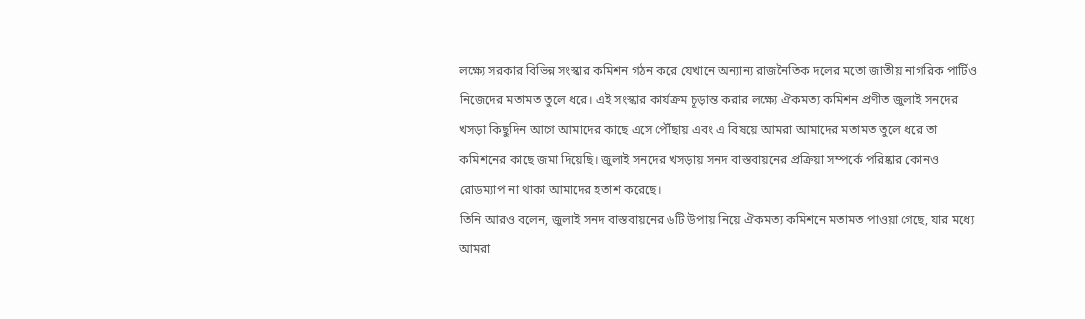লক্ষ্যে সরকার বিভিন্ন সংস্কার কমিশন গঠন করে যেখানে অন্যান্য রাজনৈতিক দলের মতো জাতীয় নাগরিক পার্টিও নিজেদের মতামত তুলে ধরে। এই সংস্কার কার্যক্রম চূড়ান্ত করার লক্ষ্যে ঐকমত্য কমিশন প্রণীত জুলাই সনদের খসড়া কিছুদিন আগে আমাদের কাছে এসে পৌঁছায় এবং এ বিষয়ে আমরা আমাদের মতামত তুলে ধরে তা কমিশনের কাছে জমা দিয়েছি। জুলাই সনদের খসড়ায় সনদ বাস্তবায়নের প্রক্রিয়া সম্পর্কে পরিষ্কার কোনও রোডম্যাপ না থাকা আমাদের হতাশ করেছে।
তিনি আরও বলেন, জুলাই সনদ বাস্তবায়নের ৬টি উপায় নিয়ে ঐকমত্য কমিশনে মতামত পাওয়া গেছে, যার মধ্যে আমরা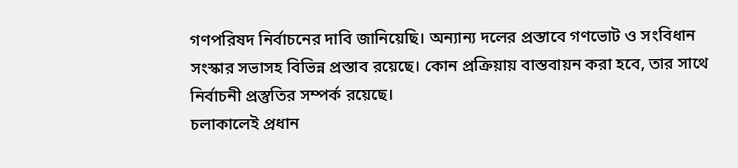গণপরিষদ নির্বাচনের দাবি জানিয়েছি। অন্যান্য দলের প্রস্তাবে গণভোট ও সংবিধান সংস্কার সভাসহ বিভিন্ন প্রস্তাব রয়েছে। কোন প্রক্রিয়ায় বাস্তবায়ন করা হবে, তার সাথে নির্বাচনী প্রস্তুতির সম্পর্ক রয়েছে।
চলাকালেই প্রধান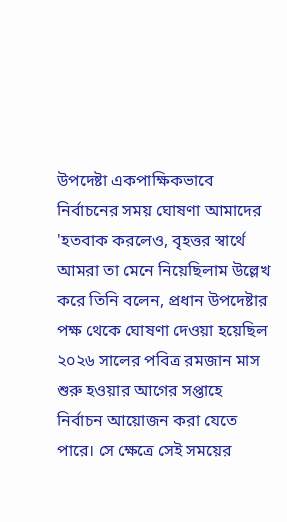উপদেষ্টা একপাক্ষিকভাবে নির্বাচনের সময় ঘোষণা আমাদের 'হতবাক করলেও, বৃহত্তর স্বার্থে আমরা তা মেনে নিয়েছিলাম উল্লেখ করে তিনি বলেন, প্রধান উপদেষ্টার পক্ষ থেকে ঘোষণা দেওয়া হয়েছিল ২০২৬ সালের পবিত্র রমজান মাস শুরু হওয়ার আগের সপ্তাহে নির্বাচন আয়োজন করা যেতে পারে। সে ক্ষেত্রে সেই সময়ের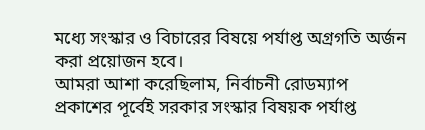মধ্যে সংস্কার ও বিচারের বিষয়ে পর্যাপ্ত অগ্রগতি অর্জন করা প্রয়োজন হবে।
আমরা আশা করেছিলাম, নির্বাচনী রোডম্যাপ প্রকাশের পূর্বেই সরকার সংস্কার বিষয়ক পর্যাপ্ত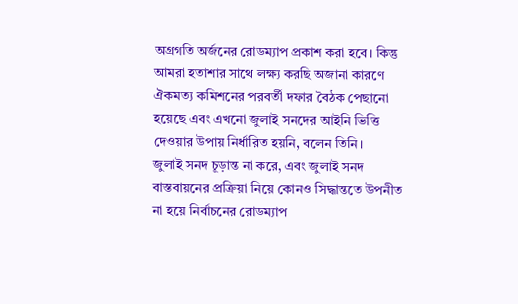অগ্রগতি অর্জনের রোডম্যাপ প্রকাশ করা হবে। কিন্তু আমরা হতাশার সাথে লক্ষ্য করছি অজানা কারণে ঐকমত্য কমিশনের পরবর্তী দফার বৈঠক পেছানো হয়েছে এবং এখনো জুলাই সনদের আইনি ভিত্তি দেওয়ার উপায় নির্ধারিত হয়নি, বলেন তিনি।
জুলাই সনদ চূড়ান্ত না করে, এবং জুলাই সনদ বাস্তবায়নের প্রক্রিয়া নিয়ে কোনও সিদ্ধান্ততে উপনীত না হয়ে নির্বাচনের রোডম্যাপ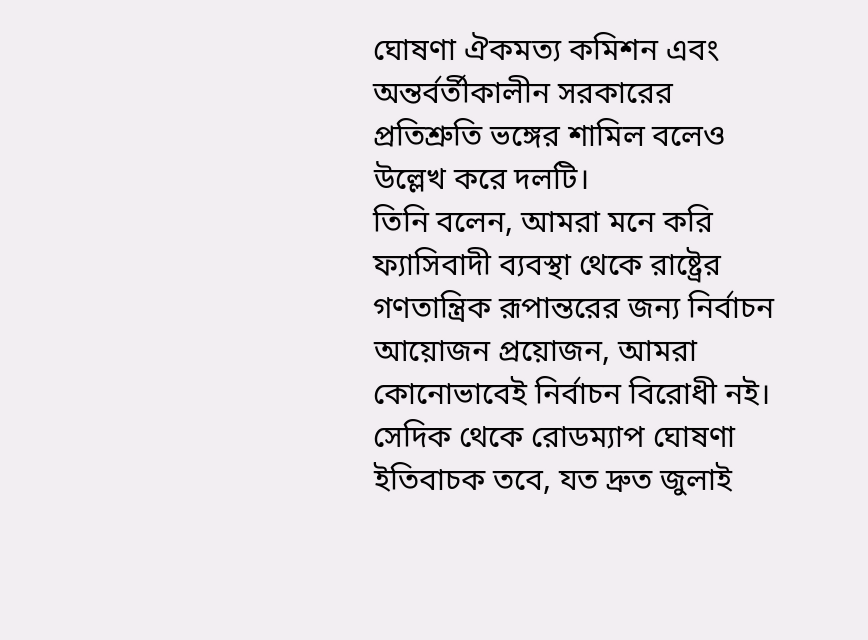ঘোষণা ঐকমত্য কমিশন এবং অন্তর্বর্তীকালীন সরকারের প্রতিশ্রুতি ভঙ্গের শামিল বলেও উল্লেখ করে দলটি।
তিনি বলেন, আমরা মনে করি ফ্যাসিবাদী ব্যবস্থা থেকে রাষ্ট্রের গণতান্ত্রিক রূপান্তরের জন্য নির্বাচন আয়োজন প্রয়োজন, আমরা কোনোভাবেই নির্বাচন বিরোধী নই। সেদিক থেকে রোডম্যাপ ঘোষণা ইতিবাচক তবে, যত দ্রুত জুলাই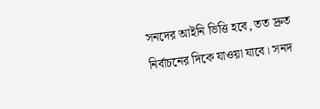সনদের আইনি ভিত্তি হবে, তত দ্রুত নির্বাচনের দিকে যাওয়া যাবে। সনদ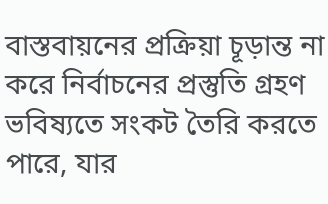বাস্তবায়নের প্রক্রিয়া চূড়ান্ত না করে নির্বাচনের প্রস্তুতি গ্রহণ ভবিষ্যতে সংকট তৈরি করতে পারে, যার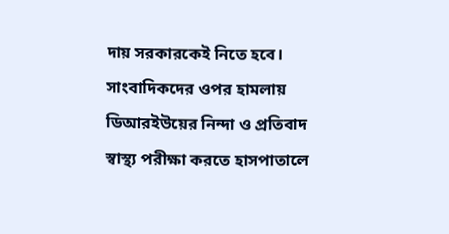দায় সরকারকেই নিতে হবে।
সাংবাদিকদের ওপর হামলায় ডিআরইউয়ের নিন্দা ও প্রতিবাদ
স্বাস্থ্য পরীক্ষা করতে হাসপাতালে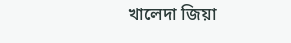খালেদা জিয়া